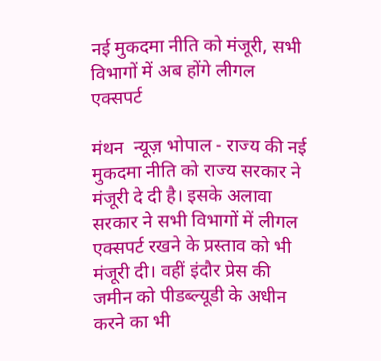नई मुकदमा नीति को मंजूरी, सभी विभागों में अब होंगे लीगल एक्सपर्ट

मंथन  न्यूज़ भोपाल - राज्य की नई मुकदमा नीति को राज्य सरकार ने मंजूरी दे दी है। इसके अलावा सरकार ने सभी विभागों में लीगल एक्सपर्ट रखने के प्रस्ताव को भी मंजूरी दी। वहीं इंदौर प्रेस की जमीन को पीडब्ल्यूडी के अधीन करने का भी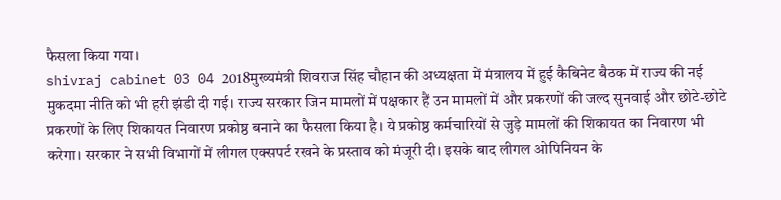फैसला किया गया।
shivraj cabinet 03 04 2018मुख्यमंत्री शिवराज सिंह चौहान की अध्यक्षता में मंत्रालय में हुई कैबिनेट बैठक में राज्य की नई मुकदमा नीति को भी हरी झंडी दी गई। राज्य सरकार जिन मामलों में पक्षकार हैं उन मामलों में और प्रकरणों की जल्द सुनवाई और छोटे-छोटे प्रकरणों के लिए शिकायत निवारण प्रकोष्ठ बनाने का फैसला किया है। ये प्रकोष्ठ कर्मचारियों से जुड़े मामलों की शिकायत का निवारण भी करेगा। सरकार ने सभी विभागों में लीगल एक्सपर्ट रखने के प्रस्ताव को मंजूरी दी। इसके बाद लीगल ओपिनियन के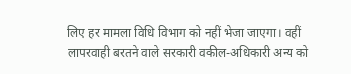लिए हर मामला विधि विभाग को नहीं भेजा जाएगा। वहीं लापरवाही बरतने वाले सरकारी वकील-अधिकारी अन्य को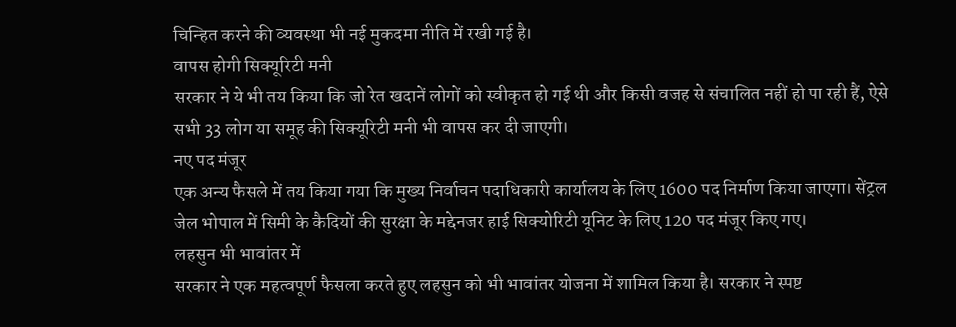चिन्हित करने की व्यवस्था भी नई मुकदमा नीति में रखी गई है।
वापस होगी सिक्यूरिटी मनी
सरकार ने ये भी तय किया कि जो रेत खदानें लोगों को स्वीकृत हो गई थी और किसी वजह से संचालित नहीं हो पा रही हैं, ऐसे सभी 33 लोग या समूह की सिक्यूरिटी मनी भी वापस कर दी जाएगी।
नए पद मंजूर
एक अन्य फैसले में तय किया गया कि मुख्य निर्वाचन पदाधिकारी कार्यालय के लिए 1600 पद निर्माण किया जाएगा। सेंट्रल जेल भोपाल में सिमी के कैदियों की सुरक्षा के मद्देनजर हाई सिक्योरिटी यूनिट के लिए 120 पद मंजूर किए गए।
लहसुन भी भावांतर में
सरकार ने एक महत्वपूर्ण फैसला करते हुए लहसुन को भी भावांतर योजना में शामिल किया है। सरकार ने स्पष्ट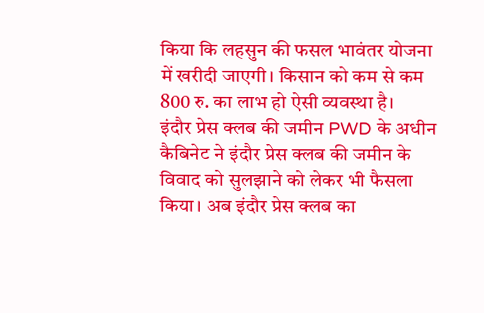किया कि लहसुन की फसल भावंतर योजना में खरीदी जाएगी। किसान को कम से कम 800 रु. का लाभ हो ऐसी व्यवस्था है।
इंदौर प्रेस क्लब की जमीन PWD के अधीन
कैबिनेट ने इंदौर प्रेस क्लब की जमीन के विवाद को सुलझाने को लेकर भी फैसला किया। अब इंदौर प्रेस क्लब का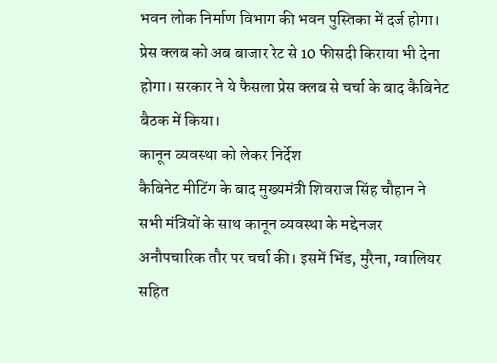भवन लोक निर्माण विभाग की भवन पुस्तिका में दर्ज होगा। प्रेस क्लब को अब बाजार रेट से 10 फीसदी किराया भी देना होगा। सरकार ने ये फैसला प्रेस क्लब से चर्चा के बाद कैबिनेट बैठक में किया।
कानून व्यवस्था को लेकर निर्देश
कैबिनेट मीटिंग के बाद मुख्यमंत्री शिवराज सिंह चौहान ने सभी मंत्रियों के साथ कानून व्यवस्था के मद्देनजर अनौपचारिक तौर पर चर्चा की। इसमें भिंड, मुरैना, ग्वालियर सहित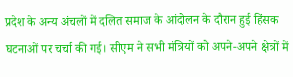प्रदेश के अन्य अंचलों में दलित समाज के आंदोलन के दौरान हुई हिंसक घटनाओं पर चर्चा की गई। सीएम ने सभी मंत्रियों को अपने-अपने क्षेत्रों में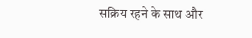सक्रिय रहने के साथ और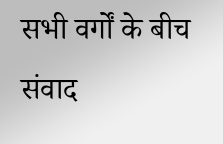सभी वर्गों के बीच संवाद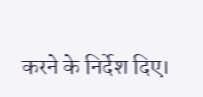करने के निर्देश दिए।